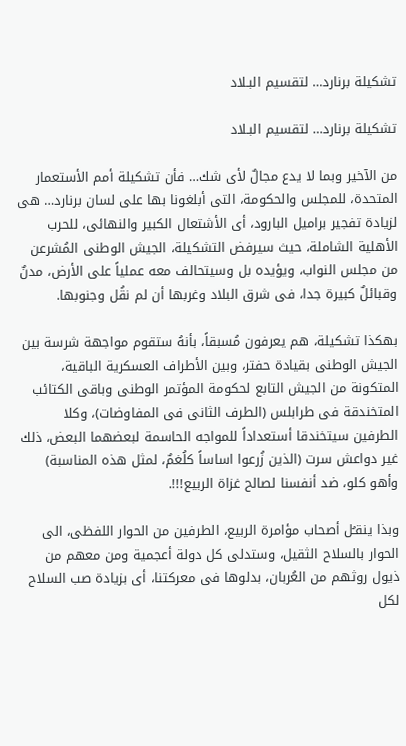تشكيلة برنارد… لتقسيم البـلاد

تشكيلة برنارد… لتقسيم البـلاد

من الآخير وبما لا يدع مجالٌ لأى شك… فأن تشكيلة أمم الأستعمار المتحدة، للمجلس والحكومة، التى أبلغونا بها على لسان برنارد… هى لزيادة تفجير براميل البارود، أى الأشتعال الكبير والنهائى، للحرب الأهلية الشاملة، حيث سيرفض التشكيلة، الجيش الوطنى المُشرعن من مجلس النواب، ويؤيده بل وسيتحالف معه عملياً على الأرض، مدنٌ وقبائلٌ كبيرة جدا، فى شرق البلاد وغربها أن لم نقُل وجنوبها.

بهكذا تشكيلة، هم يعرفون مُسبقاً، بأنهُ ستقوم مواجهة شرسة بين الجيش الوطنى بقيادة حفتر، وبين الأطراف العسكرية الباقية، المتكونة من الجيش التابع لحكومة المؤتمر الوطنى وباقى الكتائب المتخندقة فى طرابلس (الطرف الثانى فى المفاوضات)، وكلا الطرفين سيتخندقا أستعداداً للمواجه الحاسمة لبعضهما البعض، ذلك غير دواعش سرت (الذين زُرعوا اساساً كلُغمٌ، لمثل هذه المناسبة) وأهو كلو، ضد أنفسنا لصالح غزاة الربيع!!!.

وبذا ينقـُل أصحاب مؤامرة الربيع، الطرفين من الحوار اللفظى، الى الحوار بالسلاح الثقيل، وستدلى كل دولة أعجمية ومن معهم من  ذيول روثهم من العُربان، بدلوها فى معركتنا، أى بزيادة صب السلاح لكل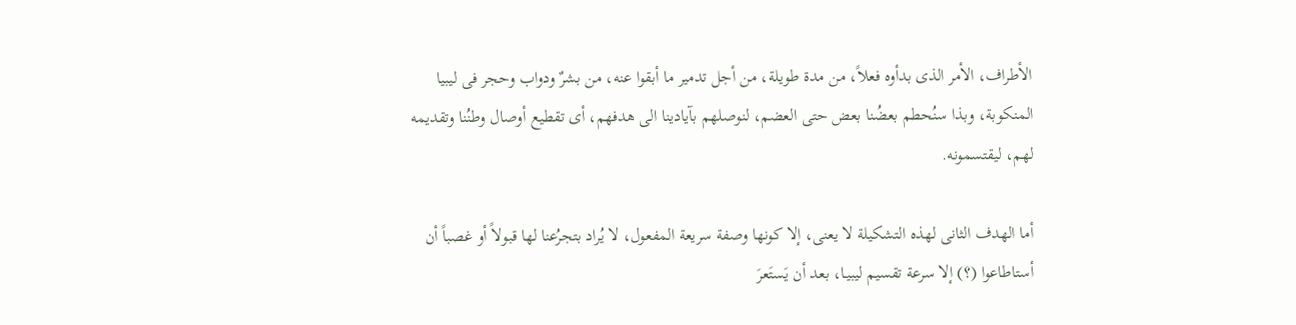الأطراف، الأمر الذى بدأوه فعلاً، من مدة طويلة، من أجل تدمير ما أبقوا عنه، من بشرٌ ودواب وحجر فى ليبيا المنكوبة، وبذا سنُحطم بعضُنا بعض حتى العضم، لنوصلهم بآيادينا الى هدفهم، أى تقطيع أوصال وطنُنا وتقديمه لهم، ليقتسمونه.

أما الهدف الثانى لهذه التشكيلة لا يعنى، إلا كونها وصفة سريعة المفعول، لا يُراد بتجرُعنا لها قبولاً أو غصباً أن أستاطاعوا (؟) إلا سرعة تقسيم ليبيـا، بعد أن يَستَعرَ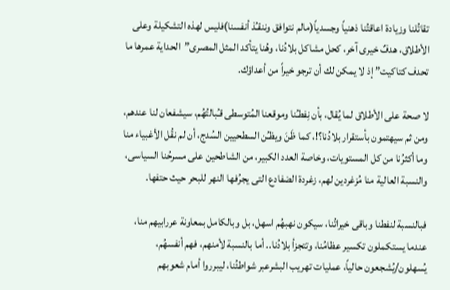تقاتُلنا وزيادة اعاقتُنا ذهنياً وجسدياً(مالم نتوافق وننقـُذ أنفسنا)فليس لهذه التشكيلة وعلى الأطلاق، هدفٌ خيرى آخر، كحل مشاكل بلادُنا، وهُنا يتأكد المثل المصرى”الحداية عمرها ما تحدف كتاكيت” إذ لا يمكن لك أن ترجو خيراً من أعداؤك.

لا صحة على الأطلاق لما يُقال، بأن نِفطـُنا وموقعنا المُتوسطى قـُبالتُهُم، سيشفعان لنا عندهم، ومن ثم سيهتمون بأستقرار بلادُنا؟!، كما ظَنَ ويظـُن السطحيين السُدج، أن لم نقُل الأغبياء منا وما أكثرُنا من كل المستويات، وخاصة العدد الكبير، من الشاطحين على مسرحُنا السياسى، والنسبة العالية منا مُزغردين لهم، زغردة الضفادع التى يجرُفها النهر للبحر حيث حتفها.

فبالنسبة لنفطنا وباقى خيراتُنا، سيكون نهبهُم اسهل، بل وبالكامل بمعاونة عررابيهم منا، عندما يستكملون تكسير عظامُنا، وتتجزأ بلادُنا.. أما بالنسبة لأمنهم، فهم أنفسهُم، يُسهلون/يُشجعون حالياً، عمليات تهريب البشرعبر شواطئُنا، ليبرروا أمام شعوبهم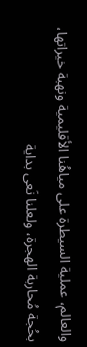والعالم، عملية السيطرة على مياهُنا الأقليمية ونهبة خيراتها، بحُجة مُحاربة الهجرة، ولعلنا نَعى بداية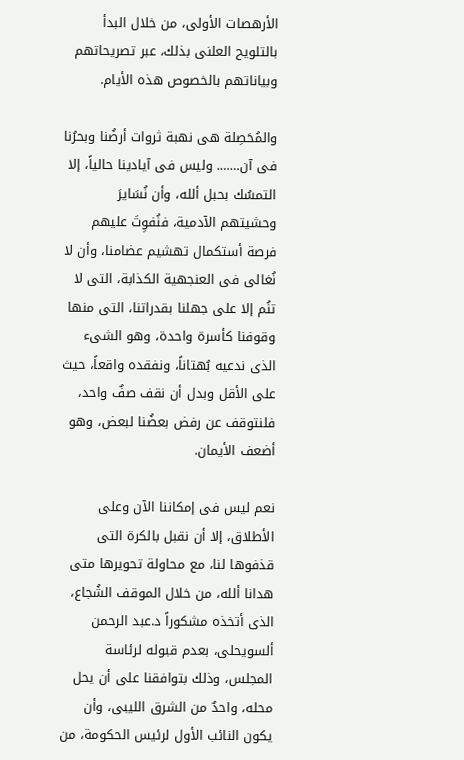الأرهصات الأولى، من خلال البدأ بالتلويح العلنى بذلك، عبر تصريحاتهم وبياناتهم بالخصوص هذه الأيام.

والمُحَصِلة هى نهبة ثروات أرضُنا وبحرُنا فى آن……. وليس فى آيادينا حالياً، إلا التمسُك بحبل ألله، وأن نُسَايرَ وحشيتهم الآدمية، فنُفوِتَ عليهم فرصة أستكمال تهشيم عضامنا، وأن لا نُغالى فى العنجهية الكذابة، التى لا تنُم إلا على جهلنا بقدراتنا، التى منها وقوفنا كأسرة واحدة، وهو الشىء الذى ندعيه بُهتاناً، ونفقده واقعاً، حيث على الأقل وبدل أن نقف صفٌ واحد، فلنتوقف عن رفض بعضُنا لبعض، وهو أضعف الأيمان.

نعم ليس فى إمكاننا الآن وعلى الأطلاق، إلا أن نقبل بالكرة التى قذفوها لنا، مع محاولة تحويرها متى هدانا ألله، من خلال الموقف الشُجاع، الذى أتخذه مشكوراً د.عبد الرحمن ألسويحلى، بعدم قبوله لرئاسة المجلس، وذلك بتوافقنا على أن يحل محله، واحدٌ من الشرق الليبى، وأن يكون النائب الأول لرئيس الحكومة، من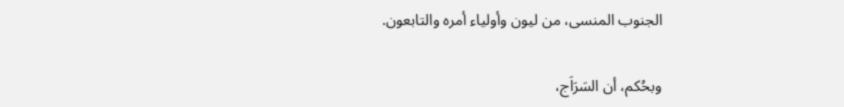الجنوب المنسى، من ليون وأولياء أمره والتابعون.

وبحُكم، أن السَرَاَج،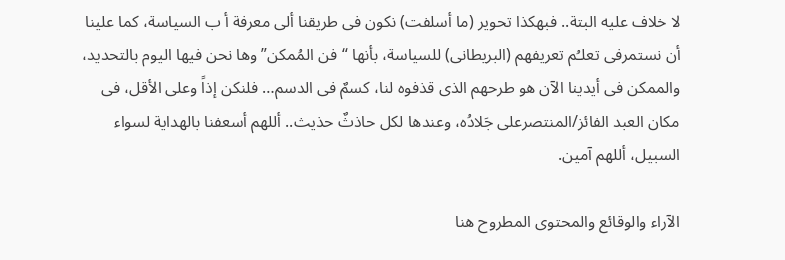لا خلاف عليه البتة.. فبهكذا تحوير (ما أسلفت) نكون فى طريقنا ألى معرفة أ ب السياسة، كما علينا أن نستمرفى تعلـُم تعريفهم (البريطانى) للسياسة، بأنها “فن المُمكن” وها نحن فيها اليوم بالتحديد، والممكن فى أيدينا الآن هو طرحهم الذى قذفوه لنا، كسمٌ فى الدسم… فلنكن إذاً وعلى الأقل، فى مكان العبد الفائز/المنتصرعلى جَلادُه، وعندها لكل حاذثٌ حذيث.. أللهم أسعفنا بالهداية لسواء السبيل، أللهم آمين.

الآراء والوقائع والمحتوى المطروح هنا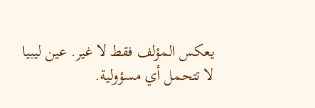يعكس المؤلف فقط لا غير. عين ليبيا لا تتحمل أي مسؤولية.